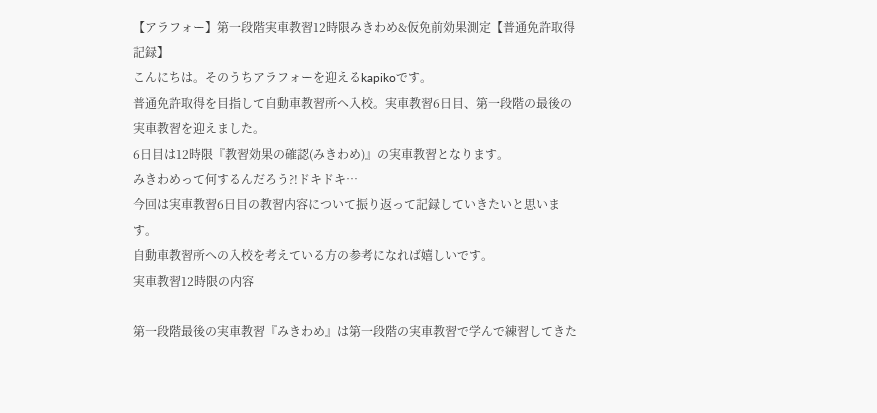【アラフォー】第一段階実車教習12時限みきわめ&仮免前効果測定【普通免許取得記録】
こんにちは。そのうちアラフォーを迎えるkapikoです。
普通免許取得を目指して自動車教習所へ入校。実車教習6日目、第一段階の最後の実車教習を迎えました。
6日目は12時限『教習効果の確認(みきわめ)』の実車教習となります。
みきわめって何するんだろう?!ドキドキ…
今回は実車教習6日目の教習内容について振り返って記録していきたいと思います。
自動車教習所への入校を考えている方の参考になれば嬉しいです。
実車教習12時限の内容

第一段階最後の実車教習『みきわめ』は第一段階の実車教習で学んで練習してきた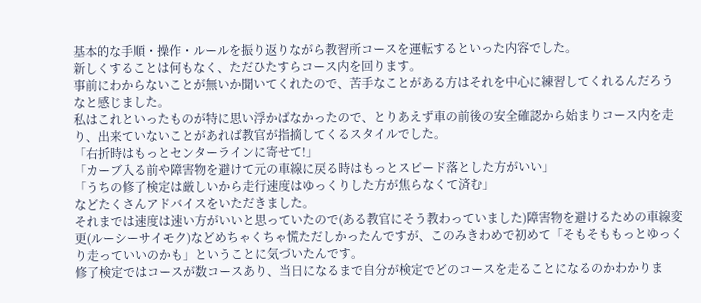基本的な手順・操作・ルールを振り返りながら教習所コースを運転するといった内容でした。
新しくすることは何もなく、ただひたすらコース内を回ります。
事前にわからないことが無いか聞いてくれたので、苦手なことがある方はそれを中心に練習してくれるんだろうなと感じました。
私はこれといったものが特に思い浮かばなかったので、とりあえず車の前後の安全確認から始まりコース内を走り、出来ていないことがあれば教官が指摘してくるスタイルでした。
「右折時はもっとセンターラインに寄せて!」
「カーブ入る前や障害物を避けて元の車線に戻る時はもっとスピード落とした方がいい」
「うちの修了検定は厳しいから走行速度はゆっくりした方が焦らなくて済む」
などたくさんアドバイスをいただきました。
それまでは速度は速い方がいいと思っていたので(ある教官にそう教わっていました)障害物を避けるための車線変更(ルーシーサイモク)などめちゃくちゃ慌ただしかったんですが、このみきわめで初めて「そもそももっとゆっくり走っていいのかも」ということに気づいたんです。
修了検定ではコースが数コースあり、当日になるまで自分が検定でどのコースを走ることになるのかわかりま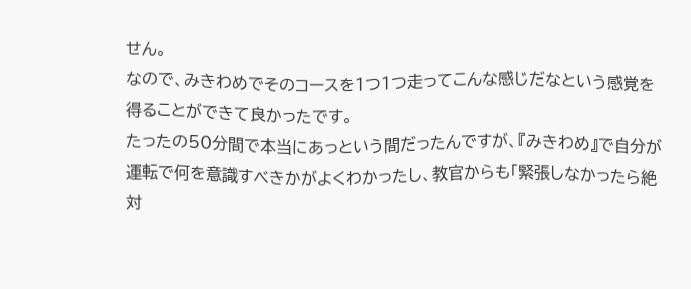せん。
なので、みきわめでそのコースを1つ1つ走ってこんな感じだなという感覚を得ることができて良かったです。
たったの50分間で本当にあっという間だったんですが、『みきわめ』で自分が運転で何を意識すべきかがよくわかったし、教官からも「緊張しなかったら絶対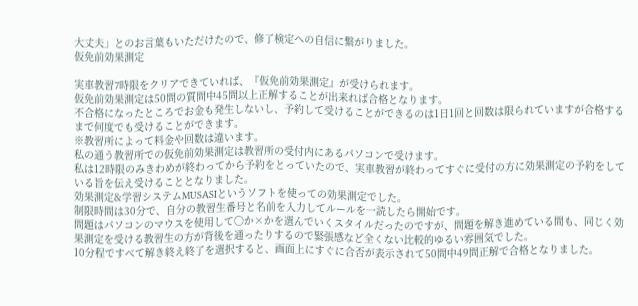大丈夫」とのお言葉もいただけたので、修了検定への自信に繋がりました。
仮免前効果測定

実車教習7時限をクリアできていれば、『仮免前効果測定』が受けられます。
仮免前効果測定は50問の質問中45問以上正解することが出来れば合格となります。
不合格になったところでお金も発生しないし、予約して受けることができるのは1日1回と回数は限られていますが合格するまで何度でも受けることができます。
※教習所によって料金や回数は違います。
私の通う教習所での仮免前効果測定は教習所の受付内にあるパソコンで受けます。
私は12時限のみきわめが終わってから予約をとっていたので、実車教習が終わってすぐに受付の方に効果測定の予約をしている旨を伝え受けることとなりました。
効果測定&学習システムMUSASIというソフトを使っての効果測定でした。
制限時間は30分で、自分の教習生番号と名前を入力してルールを一読したら開始です。
問題はパソコンのマウスを使用して〇か×かを選んでいくスタイルだったのですが、問題を解き進めている間も、同じく効果測定を受ける教習生の方が背後を通ったりするので緊張感など全くない比較的ゆるい雰囲気でした。
10分程ですべて解き終え終了を選択すると、画面上にすぐに合否が表示されて50問中49問正解で合格となりました。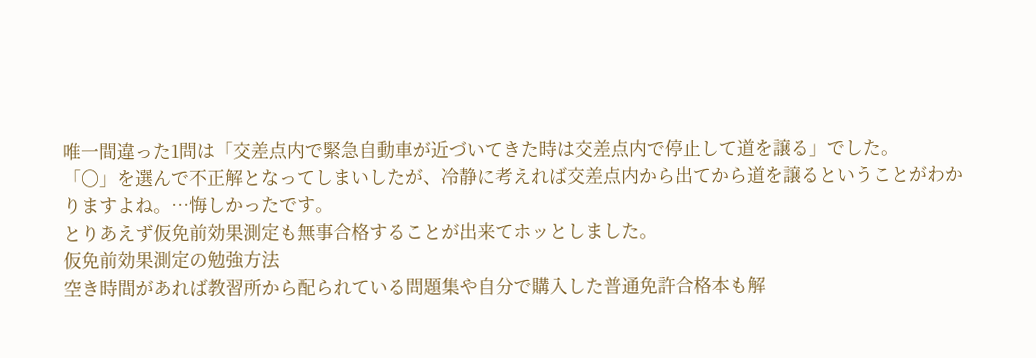唯一間違った1問は「交差点内で緊急自動車が近づいてきた時は交差点内で停止して道を譲る」でした。
「〇」を選んで不正解となってしまいしたが、冷静に考えれば交差点内から出てから道を譲るということがわかりますよね。…悔しかったです。
とりあえず仮免前効果測定も無事合格することが出来てホッとしました。
仮免前効果測定の勉強方法
空き時間があれば教習所から配られている問題集や自分で購入した普通免許合格本も解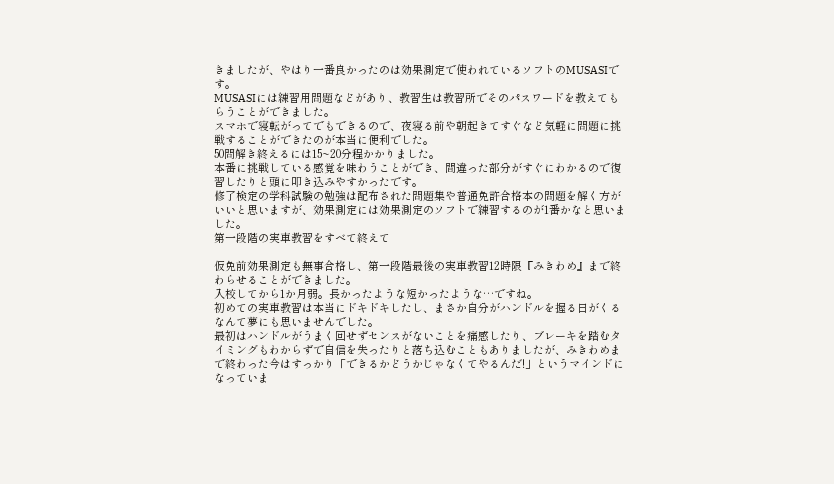きましたが、やはり一番良かったのは効果測定で使われているソフトのMUSASIです。
MUSASIには練習用問題などがあり、教習生は教習所でそのパスワードを教えてもらうことができました。
スマホで寝転がってでもできるので、夜寝る前や朝起きてすぐなど気軽に問題に挑戦することができたのが本当に便利でした。
50問解き終えるには15~20分程かかりました。
本番に挑戦している感覚を味わうことができ、間違った部分がすぐにわかるので復習したりと頭に叩き込みやすかったです。
修了検定の学科試験の勉強は配布された問題集や普通免許合格本の問題を解く方がいいと思いますが、効果測定には効果測定のソフトで練習するのが1番かなと思いました。
第一段階の実車教習をすべて終えて

仮免前効果測定も無事合格し、第一段階最後の実車教習12時限『みきわめ』まで終わらせることができました。
入校してから1か月弱。長かったような短かったような…ですね。
初めての実車教習は本当にドキドキしたし、まさか自分がハンドルを握る日がくるなんて夢にも思いませんでした。
最初はハンドルがうまく回せずセンスがないことを痛感したり、ブレーキを踏むタイミングもわからずで自信を失ったりと落ち込むこともありましたが、みきわめまで終わった今はすっかり「できるかどうかじゃなくてやるんだ!」というマインドになっていま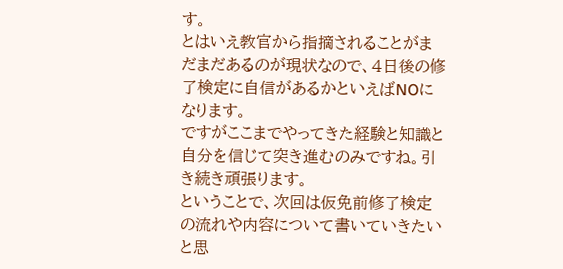す。
とはいえ教官から指摘されることがまだまだあるのが現状なので、4日後の修了検定に自信があるかといえばNOになります。
ですがここまでやってきた経験と知識と自分を信じて突き進むのみですね。引き続き頑張ります。
ということで、次回は仮免前修了検定の流れや内容について書いていきたいと思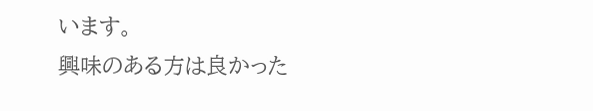います。
興味のある方は良かった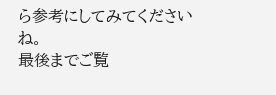ら参考にしてみてくださいね。
最後までご覧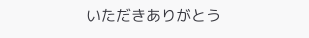いただきありがとう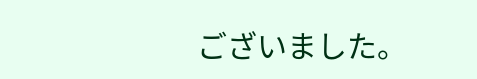ございました。